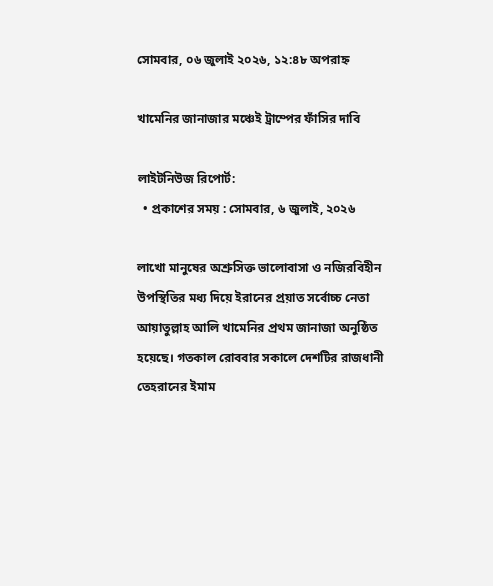সোমবার, ০৬ জুলাই ২০২৬, ১২:৪৮ অপরাহ্ন

খামেনির জানাজার মঞ্চেই ট্রাম্পের ফাঁসির দাবি

লাইটনিউজ রিপোর্ট:
  • প্রকাশের সময় : সোমবার, ৬ জুলাই, ২০২৬

লাখো মানুষের অশ্রুসিক্ত ভালোবাসা ও নজিরবিহীন উপস্থিতির মধ্য দিয়ে ইরানের প্রয়াত সর্বোচ্চ নেতা আয়াতুল্লাহ আলি খামেনির প্রথম জানাজা অনুষ্ঠিত হয়েছে। গতকাল রোববার সকালে দেশটির রাজধানী তেহরানের ইমাম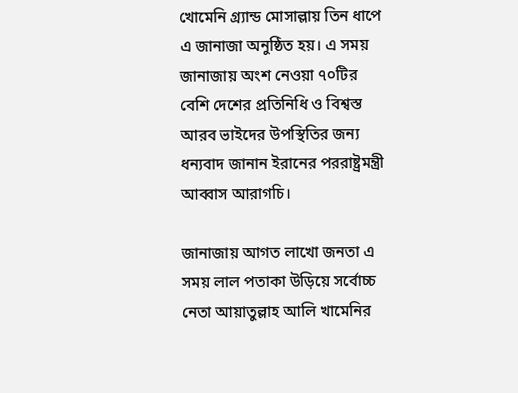খোমেনি গ্র্যান্ড মোসাল্লায় তিন ধাপে এ জানাজা অনুষ্ঠিত হয়। এ সময় জানাজায় অংশ নেওয়া ৭০টির বেশি দেশের প্রতিনিধি ও বিশ্বস্ত আরব ভাইদের উপস্থিতির জন্য ধন্যবাদ জানান ইরানের পররাষ্ট্রমন্ত্রী আব্বাস আরাগচি।

জানাজায় আগত লাখো জনতা এ সময় লাল পতাকা উড়িয়ে সর্বোচ্চ নেতা আয়াতুল্লাহ আলি খামেনির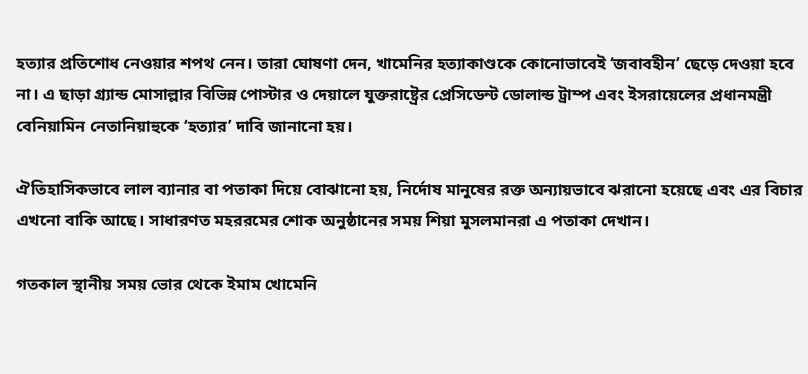হত্যার প্রতিশোধ নেওয়ার শপথ নেন। তারা ঘোষণা দেন, খামেনির হত্যাকাণ্ডকে কোনোভাবেই ‘জবাবহীন’ ছেড়ে দেওয়া হবে না। এ ছাড়া গ্র্যান্ড মোসাল্লার বিভিন্ন পোস্টার ও দেয়ালে যুক্তরাষ্ট্রের প্রেসিডেন্ট ডোলান্ড ট্রাম্প এবং ইসরায়েলের প্রধানমন্ত্রী বেনিয়ামিন নেতানিয়াহুকে ‘হত্যার’ দাবি জানানো হয়।

ঐতিহাসিকভাবে লাল ব্যানার বা পতাকা দিয়ে বোঝানো হয়, নির্দোষ মানুষের রক্ত অন্যায়ভাবে ঝরানো হয়েছে এবং এর বিচার এখনো বাকি আছে। সাধারণত মহররমের শোক অনুষ্ঠানের সময় শিয়া মুসলমানরা এ পতাকা দেখান।

গতকাল স্থানীয় সময় ভোর থেকে ইমাম খোমেনি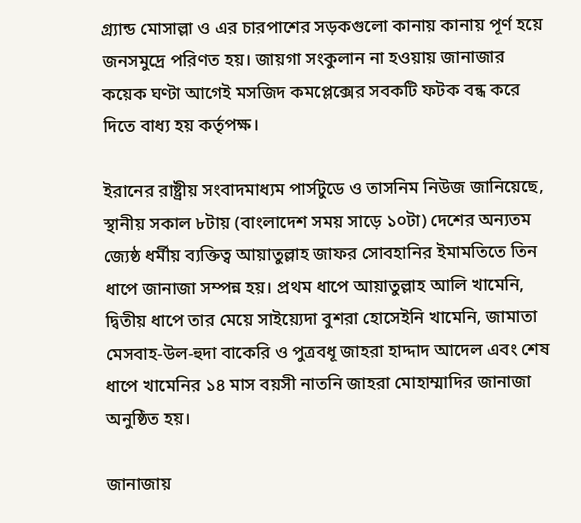গ্র্যান্ড মোসাল্লা ও এর চারপাশের সড়কগুলো কানায় কানায় পূর্ণ হয়ে জনসমুদ্রে পরিণত হয়। জায়গা সংকুলান না হওয়ায় জানাজার কয়েক ঘণ্টা আগেই মসজিদ কমপ্লেক্সের সবকটি ফটক বন্ধ করে দিতে বাধ্য হয় কর্তৃপক্ষ।

ইরানের রাষ্ট্রীয় সংবাদমাধ্যম পার্সটুডে ও তাসনিম নিউজ জানিয়েছে, স্থানীয় সকাল ৮টায় (বাংলাদেশ সময় সাড়ে ১০টা) দেশের অন্যতম জ্যেষ্ঠ ধর্মীয় ব্যক্তিত্ব আয়াতুল্লাহ জাফর সোবহানির ইমামতিতে তিন ধাপে জানাজা সম্পন্ন হয়। প্রথম ধাপে আয়াতুল্লাহ আলি খামেনি, দ্বিতীয় ধাপে তার মেয়ে সাইয়্যেদা বুশরা হোসেইনি খামেনি, জামাতা মেসবাহ-উল-হুদা বাকেরি ও পুত্রবধূ জাহরা হাদ্দাদ আদেল এবং শেষ ধাপে খামেনির ১৪ মাস বয়সী নাতনি জাহরা মোহাম্মাদির জানাজা অনুষ্ঠিত হয়।

জানাজায়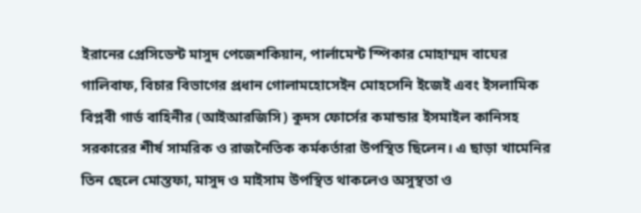ইরানের প্রেসিডেন্ট মাসুদ পেজেশকিয়ান, পার্লামেন্ট স্পিকার মোহাম্মদ বাঘের গালিবাফ, বিচার বিভাগের প্রধান গোলামহোসেইন মোহসেনি ইজেই এবং ইসলামিক বিপ্লবী গার্ড বাহিনীর (আইআরজিসি) কুদস ফোর্সের কমান্ডার ইসমাইল কানিসহ সরকারের শীর্ষ সামরিক ও রাজনৈতিক কর্মকর্তারা উপস্থিত ছিলেন। এ ছাড়া খামেনির তিন ছেলে মোস্তফা, মাসুদ ও মাইসাম উপস্থিত থাকলেও অসুস্থতা ও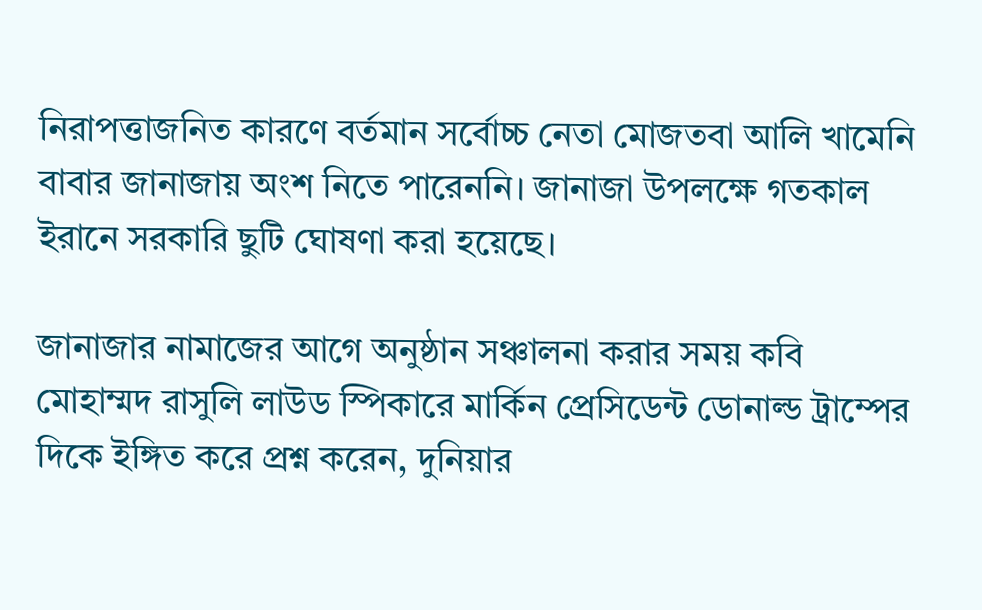নিরাপত্তাজনিত কারণে বর্তমান সর্বোচ্চ নেতা মোজতবা আলি খামেনি বাবার জানাজায় অংশ নিতে পারেননি। জানাজা উপলক্ষে গতকাল ইরানে সরকারি ছুটি ঘোষণা করা হয়েছে।

জানাজার নামাজের আগে অনুষ্ঠান সঞ্চালনা করার সময় কবি মোহাম্মদ রাসুলি লাউড স্পিকারে মার্কিন প্রেসিডেন্ট ডোনাল্ড ট্রাম্পের দিকে ইঙ্গিত করে প্রশ্ন করেন, দুনিয়ার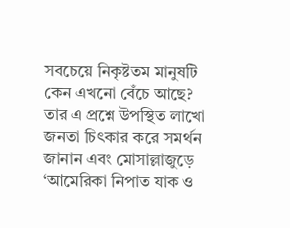সবচেয়ে নিকৃষ্টতম মানুষটি কেন এখনো বেঁচে আছে? তার এ প্রশ্নে উপস্থিত লাখো জনতা চিৎকার করে সমর্থন জানান এবং মোসাল্লাজুড়ে ‘আমেরিকা নিপাত যাক ও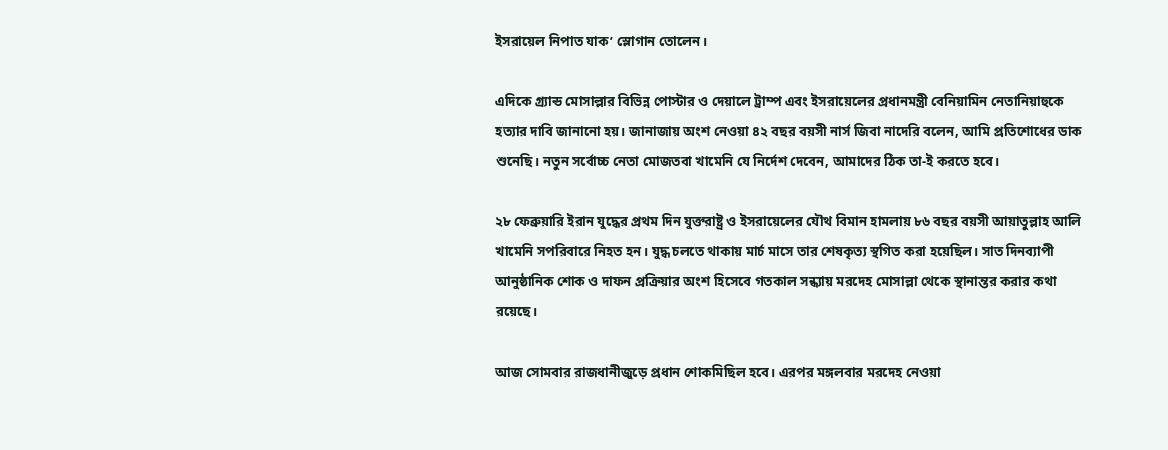ইসরায়েল নিপাত যাক’ স্লোগান তোলেন।

এদিকে গ্র্যান্ড মোসাল্লার বিভিন্ন পোস্টার ও দেয়ালে ট্রাম্প এবং ইসরায়েলের প্রধানমন্ত্রী বেনিয়ামিন নেতানিয়াহুকে হত্যার দাবি জানানো হয়। জানাজায় অংশ নেওয়া ৪২ বছর বয়সী নার্স জিবা নাদেরি বলেন, আমি প্রতিশোধের ডাক শুনেছি। নতুন সর্বোচ্চ নেতা মোজতবা খামেনি যে নির্দেশ দেবেন, আমাদের ঠিক তা-ই করতে হবে।

২৮ ফেব্রুয়ারি ইরান যুদ্ধের প্রথম দিন যুক্তরাষ্ট্র ও ইসরায়েলের যৌথ বিমান হামলায় ৮৬ বছর বয়সী আয়াতুল্লাহ আলি খামেনি সপরিবারে নিহত হন। যুদ্ধ চলতে থাকায় মার্চ মাসে তার শেষকৃত্য স্থগিত করা হয়েছিল। সাত দিনব্যাপী আনুষ্ঠানিক শোক ও দাফন প্রক্রিয়ার অংশ হিসেবে গতকাল সন্ধ্যায় মরদেহ মোসাল্লা থেকে স্থানান্তর করার কথা রয়েছে।

আজ সোমবার রাজধানীজুড়ে প্রধান শোকমিছিল হবে। এরপর মঙ্গলবার মরদেহ নেওয়া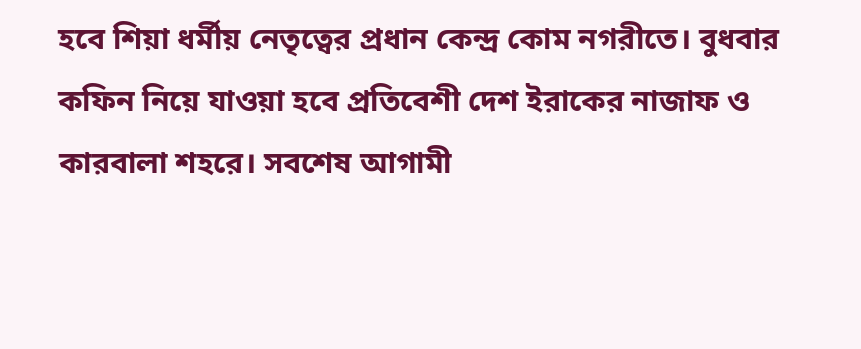হবে শিয়া ধর্মীয় নেতৃত্বের প্রধান কেন্দ্র কোম নগরীতে। বুধবার কফিন নিয়ে যাওয়া হবে প্রতিবেশী দেশ ইরাকের নাজাফ ও কারবালা শহরে। সবশেষ আগামী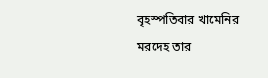বৃহস্পতিবার খামেনির মরদেহ তার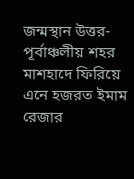জন্মস্থান উত্তর-পূর্বাঞ্চলীয় শহর মাশহাদে ফিরিয়ে এনে হজরত ইমাম রেজার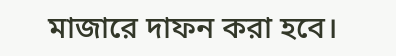মাজারে দাফন করা হবে।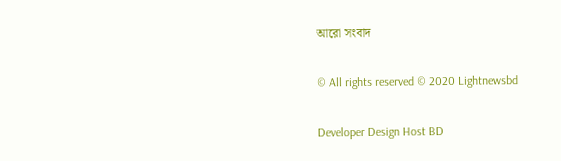আরো সংবাদ

© All rights reserved © 2020 Lightnewsbd

Developer Design Host BD